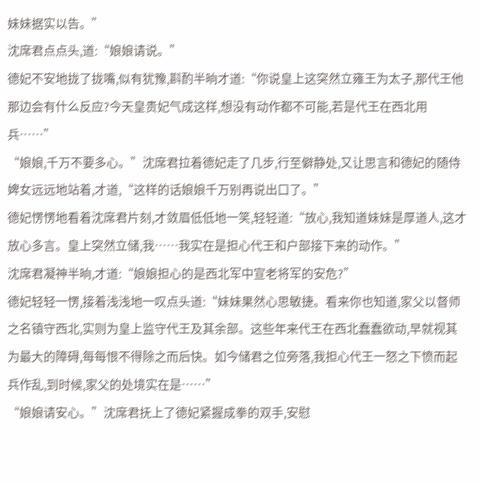妹妹据实以告。”
沈席君点点头,道:“娘娘请说。”
德妃不安地拢了拢嘴,似有犹豫,斟酌半晌才道:“你说皇上这突然立雍王为太子,那代王他那边会有什么反应?今天皇贵妃气成这样,想没有动作都不可能,若是代王在西北用兵……”
“娘娘,千万不要多心。”沈席君拉着德妃走了几步,行至僻静处,又让思言和德妃的随侍婢女远远地站着,才道,“这样的话娘娘千万别再说出口了。”
德妃愣愣地看着沈席君片刻,才敛眉低低地一笑,轻轻道:“放心,我知道妹妹是厚道人,这才放心多言。皇上突然立储,我……我实在是担心代王和户部接下来的动作。”
沈席君凝神半晌,才道:“娘娘担心的是西北军中宣老将军的安危?”
德妃轻轻一愣,接着浅浅地一叹点头道:“妹妹果然心思敏捷。看来你也知道,家父以督师之名镇守西北,实则为皇上监守代王及其余部。这些年来代王在西北蠢蠢欲动,早就视其为最大的障碍,每每恨不得除之而后快。如今储君之位旁落,我担心代王一怒之下愤而起兵作乱,到时候,家父的处境实在是……”
“娘娘请安心。”沈席君抚上了德妃紧握成拳的双手,安慰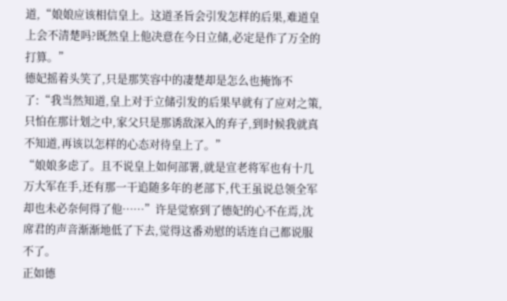道,“娘娘应该相信皇上。这道圣旨会引发怎样的后果,难道皇上会不清楚吗?既然皇上他决意在今日立储,必定是作了万全的打算。”
德妃摇着头笑了,只是那笑容中的凄楚却是怎么也掩饰不了:“我当然知道,皇上对于立储引发的后果早就有了应对之策,只怕在那计划之中,家父只是那诱敌深入的弃子,到时候我就真不知道,再该以怎样的心态对待皇上了。”
“娘娘多虑了。且不说皇上如何部署,就是宣老将军也有十几万大军在手,还有那一干追随多年的老部下,代王虽说总领全军却也未必奈何得了他……”许是觉察到了德妃的心不在焉,沈席君的声音渐渐地低了下去,觉得这番劝慰的话连自己都说服不了。
正如德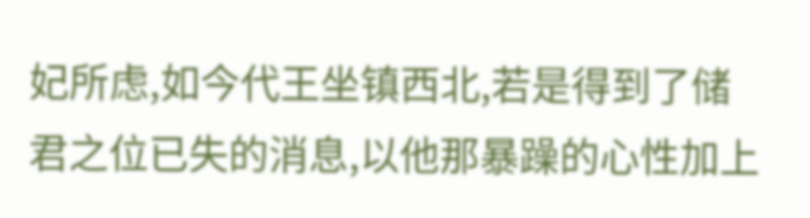妃所虑,如今代王坐镇西北,若是得到了储君之位已失的消息,以他那暴躁的心性加上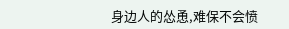身边人的怂恿,难保不会愤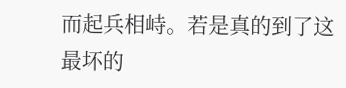而起兵相峙。若是真的到了这最坏的